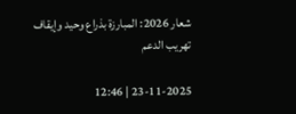شعار 2026: المبارزة بذراع وحيد وإيقاف تهريب الدعم

23-11-2025 | 12:46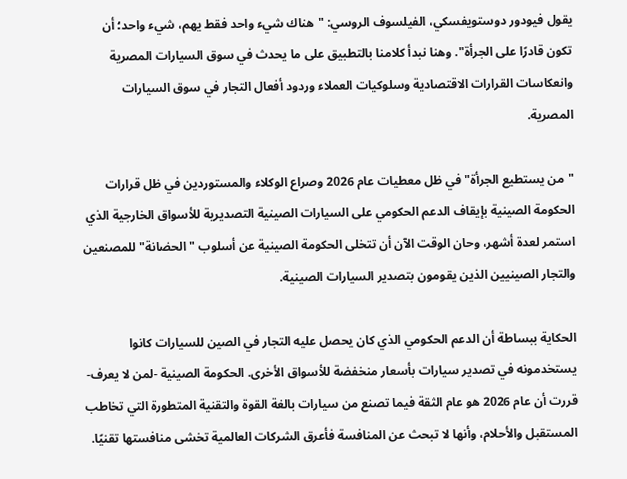يقول فيودور دوستويفسكي، الفيلسوف الروسي: "هناك شيء واحد فقط يهم، شيء واحد؛ أن تكون قادرًا على الجرأة". وهنا نبدأ كلامنا بالتطبيق على ما يحدث في سوق السيارات المصرية وانعكاسات القرارات الاقتصادية وسلوكيات العملاء وردود أفعال التجار في سوق السيارات المصرية.

"من يستطيع الجرأة" في ظل معطيات عام 2026 وصراع الوكلاء والمستوردين في ظل قرارات الحكومة الصينية بإيقاف الدعم الحكومي على السيارات الصينية التصديرية للأسواق الخارجية الذي استمر لعدة أشهر، وحان الوقت الآن أن تتخلى الحكومة الصينية عن أسلوب "الحضانة" للمصنعين والتجار الصينيين الذين يقومون بتصدير السيارات الصينية.

الحكاية ببساطة أن الدعم الحكومي الذي كان يحصل عليه التجار في الصين للسيارات كانوا يستخدمونه في تصدير سيارات بأسعار منخفضة للأسواق الأخرى. الحكومة الصينية -لمن لا يعرف- قررت أن عام 2026 هو عام الثقة فيما تصنع من سيارات بالغة القوة والتقنية المتطورة التي تخاطب المستقبل والأحلام، وأنها لا تبحث عن المنافسة فأعرق الشركات العالمية تخشى منافستها تقنيًا.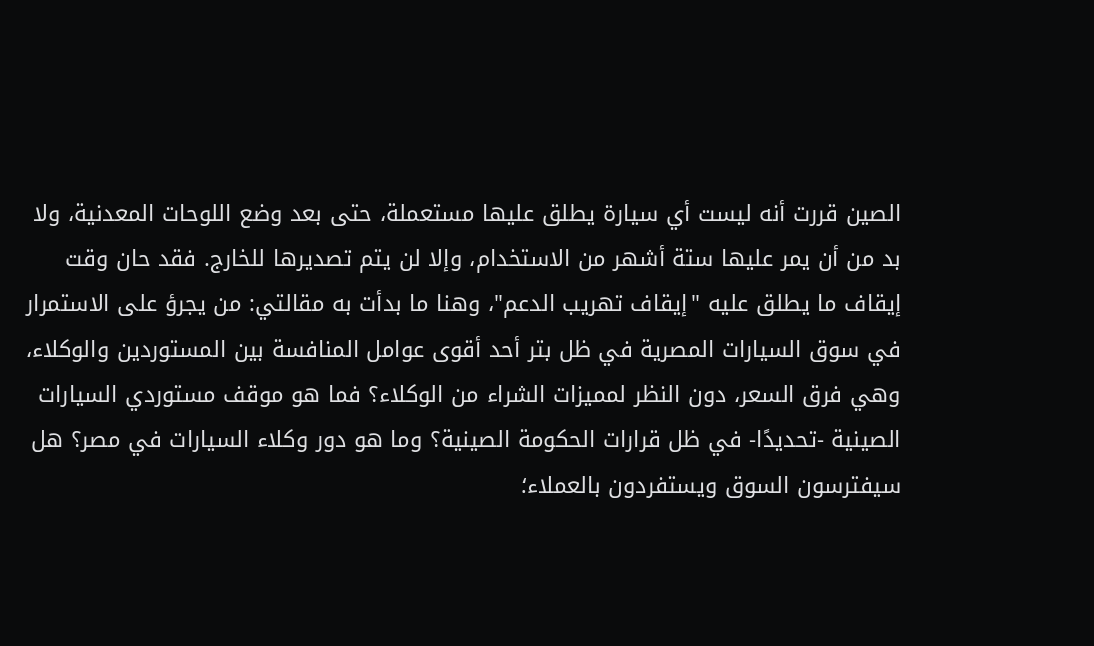الصين قررت أنه ليست أي سيارة يطلق عليها مستعملة، حتى بعد وضع اللوحات المعدنية، ولا بد من أن يمر عليها ستة أشهر من الاستخدام، وإلا لن يتم تصديرها للخارج. فقد حان وقت إيقاف ما يطلق عليه "إيقاف تهريب الدعم"، وهنا ما بدأت به مقالتي: من يجرؤ على الاستمرار في سوق السيارات المصرية في ظل بتر أحد أقوى عوامل المنافسة بين المستوردين والوكلاء، وهي فرق السعر، دون النظر لمميزات الشراء من الوكلاء؟ فما هو موقف مستوردي السيارات الصينية -تحديدًا- في ظل قرارات الحكومة الصينية؟ وما هو دور وكلاء السيارات في مصر؟ هل سيفترسون السوق ويستفردون بالعملاء؛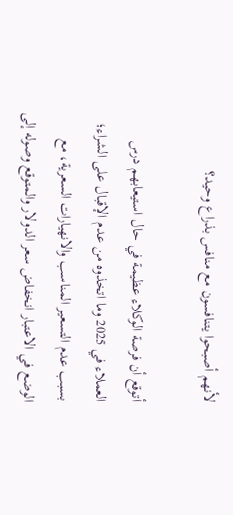لأنهم أصبحوا يتنافسون مع منافس بذراع وحيد؟

أتوقع أن فرصة الوكلاء عظيمة في حال استيعابهم درس العملاء في 2025 وما اتخذوه من عدم الإقبال على الشراء؛ بسبب عدم التسعير المناسب والانهيارات السعرية، مع الوضع في الاعتبار انخفاض سعر الدولار والمتوقع وصوله إلى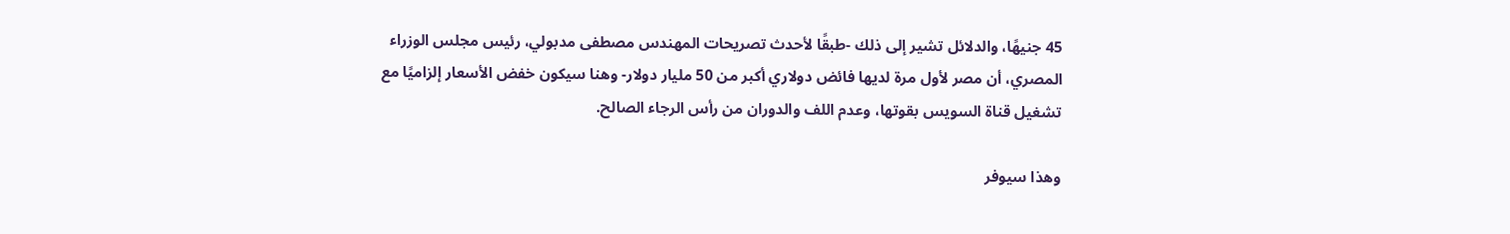45 جنيهًا، والدلائل تشير إلى ذلك -طبقًا لأحدث تصريحات المهندس مصطفى مدبولي، رئيس مجلس الوزراء المصري، أن مصر لأول مرة لديها فائض دولاري أكبر من 50 مليار دولار- وهنا سيكون خفض الأسعار إلزاميًا مع تشغيل قناة السويس بقوتها، وعدم اللف والدوران من رأس الرجاء الصالح.

وهذا سيوفر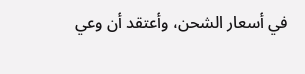في أسعار الشحن، وأعتقد أن وعي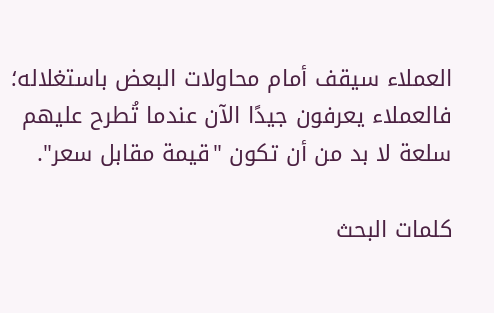العملاء سيقف أمام محاولات البعض باستغلاله؛ فالعملاء يعرفون جيدًا الآن عندما تُطرح عليهم سلعة لا بد من أن تكون "قيمة مقابل سعر".

كلمات البحث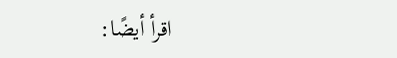اقرأ أيضًا: